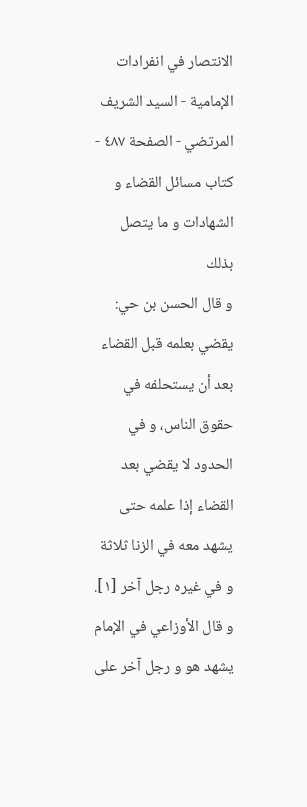الانتصار في انفرادات الإمامية - السيد الشريف المرتضي - الصفحة ٤٨٧ - كتاب مسائل القضاء و الشهادات و ما يتصل بذلك
و قال الحسن بن حي: يقضي بعلمه قبل القضاء بعد أن يستحلفه في حقوق الناس، و في الحدود لا يقضي بعد القضاء إذا علمه حتى يشهد معه في الزنا ثلاثة و في غيره رجل آخر [١].
و قال الأوزاعي في الإمام يشهد هو و رجل آخر على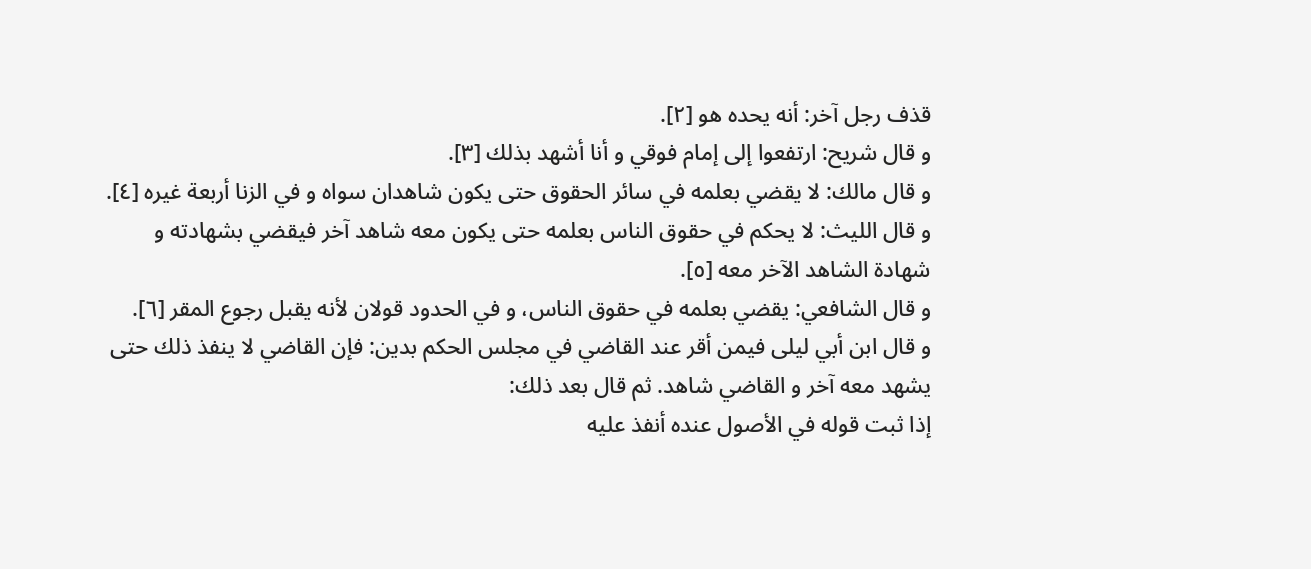قذف رجل آخر: أنه يحده هو [٢].
و قال شريح: ارتفعوا إلى إمام فوقي و أنا أشهد بذلك [٣].
و قال مالك: لا يقضي بعلمه في سائر الحقوق حتى يكون شاهدان سواه و في الزنا أربعة غيره [٤].
و قال الليث: لا يحكم في حقوق الناس بعلمه حتى يكون معه شاهد آخر فيقضي بشهادته و شهادة الشاهد الآخر معه [٥].
و قال الشافعي: يقضي بعلمه في حقوق الناس، و في الحدود قولان لأنه يقبل رجوع المقر [٦].
و قال ابن أبي ليلى فيمن أقر عند القاضي في مجلس الحكم بدين: فإن القاضي لا ينفذ ذلك حتى يشهد معه آخر و القاضي شاهد. ثم قال بعد ذلك:
إذا ثبت قوله في الأصول عنده أنفذ عليه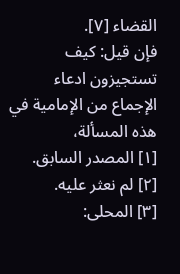القضاء [٧].
فإن قيل: كيف تستجيزون ادعاء الإجماع من الإمامية في هذه المسألة،
[١] المصدر السابق.
[٢] لم نعثر عليه.
[٣] المحلى: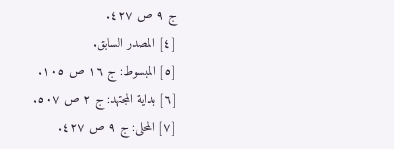ج ٩ ص ٤٢٧.
[٤] المصدر السابق.
[٥] المبسوط: ج ١٦ ص ١٠٥.
[٦] بداية المجتهد: ج ٢ ص ٥٠٧.
[٧] المحلى: ج ٩ ص ٤٢٧.